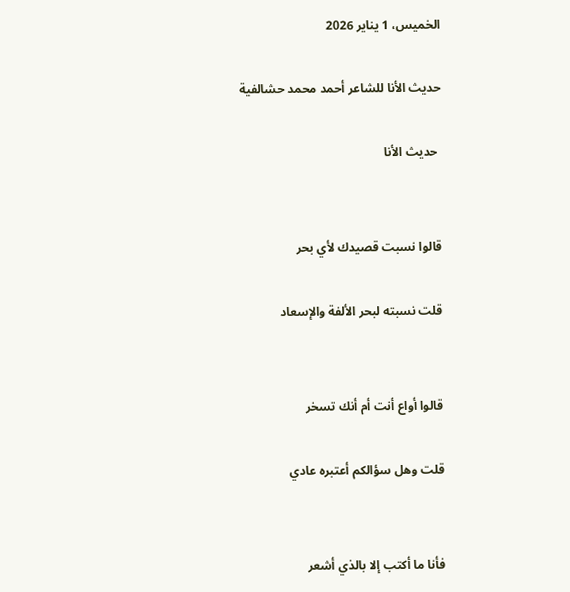الخميس، 1 يناير 2026

حديث الأنا للشاعر أحمد محمد حشالفية

 حديث الأنا


قالوا نسبت قصيدك لأي بحر

قلت نسبته لبحر الألفة والإسعاد


قالوا أواع أنت أم أنك تسخر

قلت وهل سؤالكم أعتبره عادي


فأنا ما أكتب إلا بالذي أشعر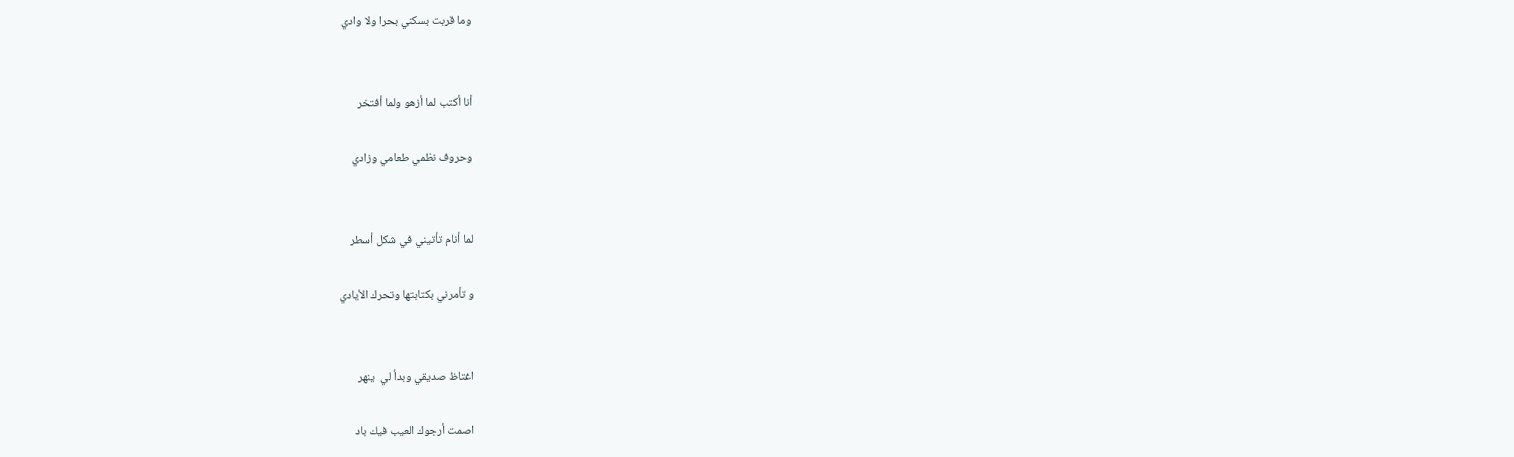وما قربت بسكني بحرا ولا وادي


أنا أكتب لما أزهو ولما أفتخر

وحروف نظمي طعامي وزادي


لما أنام تأتيني في شكل أسطر

و تأمرني بكتابتها وتحرك الأيادي


اغتاظ صديقي وبدأ لي  ينهر

اصمت أرجوك العيب فيك باد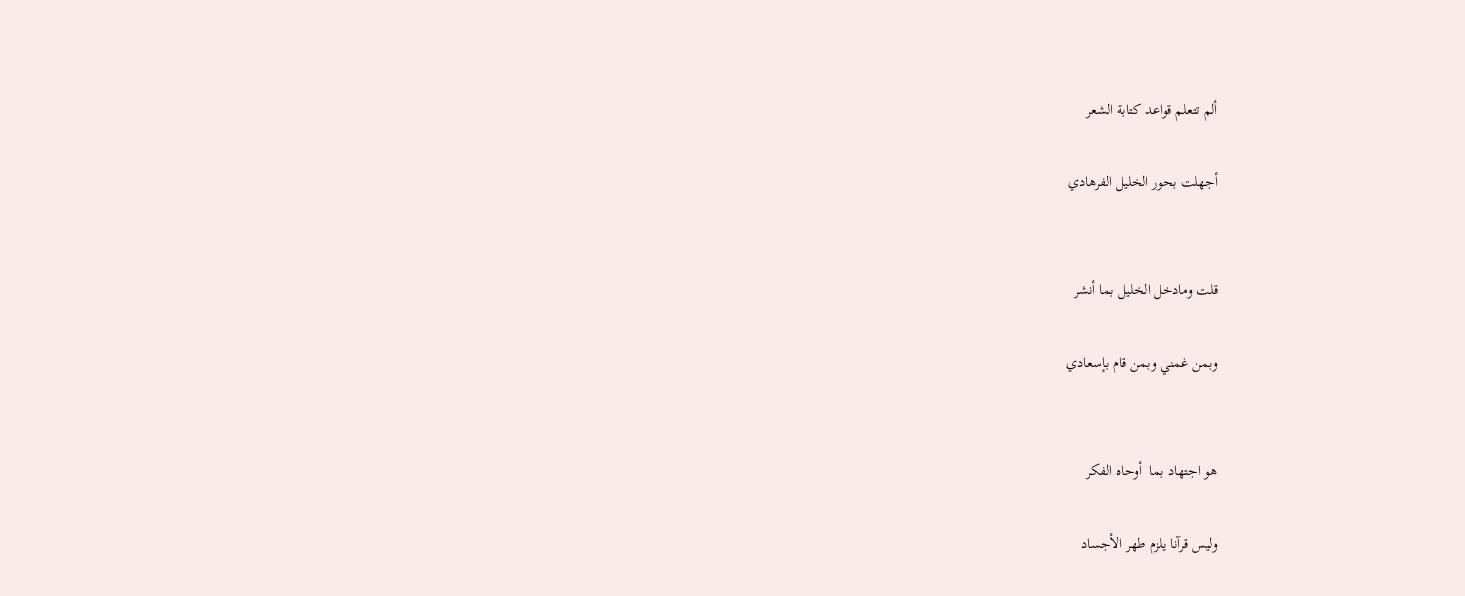ألم تتعلم قواعد كتابة الشعر

أجهلت بحور الخليل الفرهادي


قلت ومادخل الخليل بما أنشر

وبمن غمني وبمن قام بإسعادي


هو اجتهاد بما  أوحاه الفكر

وليس قرآنا يلزم طهر الأجساد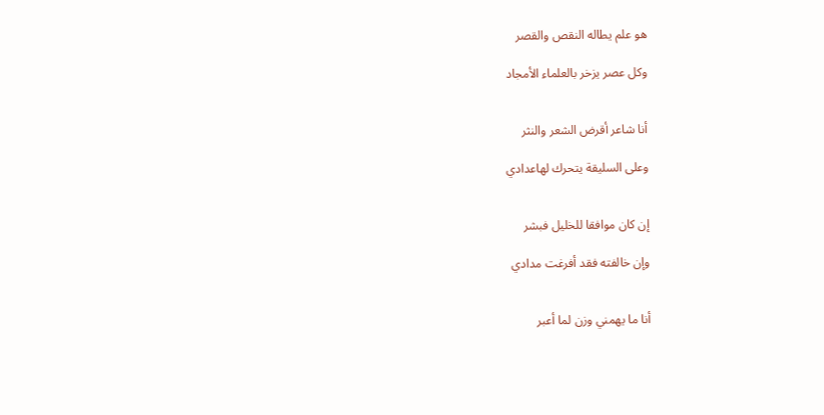هو علم يطاله النقص والقصر

وكل عصر يزخر بالعلماء الأمجاد


أنا شاعر أقرض الشعر والنثر

وعلى السليقة يتحرك لهاعدادي


إن كان موافقا للخليل فبشر

وإن خالفته فقد أفرغت مدادي


أنا ما يهمني وزن لما أعبر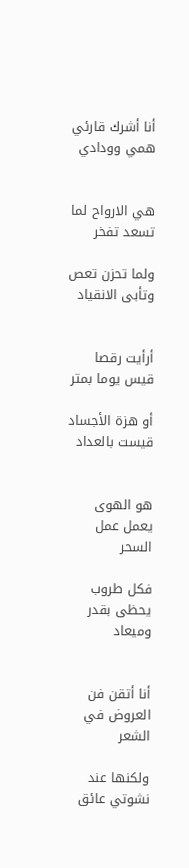أنا أشرك قارئي همي وودادي


هي الارواح لما تسعد تفخر

ولما تحزن تعص وتأبى الانقياد


أرأيت رقصا قيس يوما بمتر

أو هزة الأجساد قيست بالعداد


هو الهوى يعمل عمل السحر

فكل طروب يحظى بقدر وميعاد


أنا أتقن فن العروض في الشعر

ولكنها عند نشوتي عائق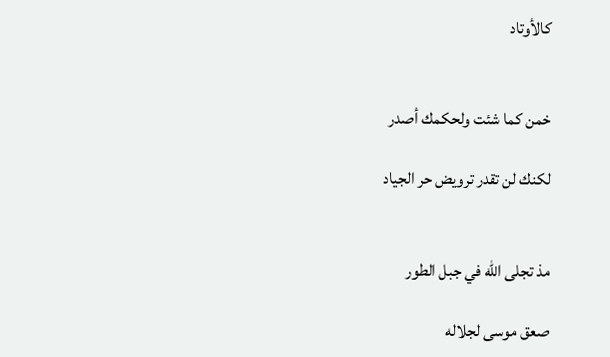كالأوتاد


خمن كما شئت ولحكمك أصدر

لكنك لن تقدر ترويض حر الجياد


مذ تجلى الله في جبل الطور

صعق موسى لجلاله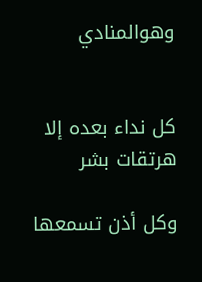وهوالمنادي


كل نداء بعده إلا هرتقات بشر

وكل أذن تسمعها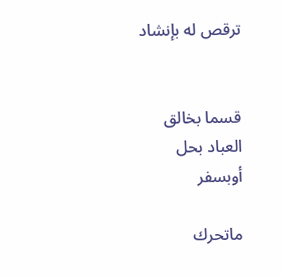ترقص له بإنشاد


قسما بخالق العباد بحل أوبسفر

ماتحرك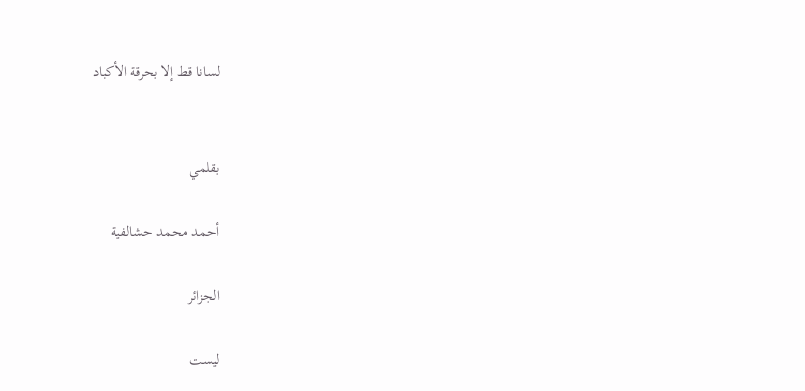لسانا قط إلا بحرقة الأكباد


بقلمي

أحمد محمد حشالفية

الجزائر

ليست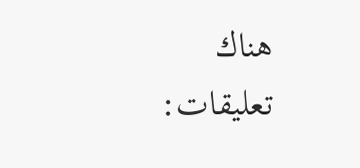هناك تعليقات: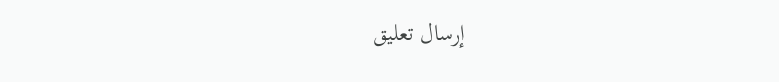إرسال تعليق